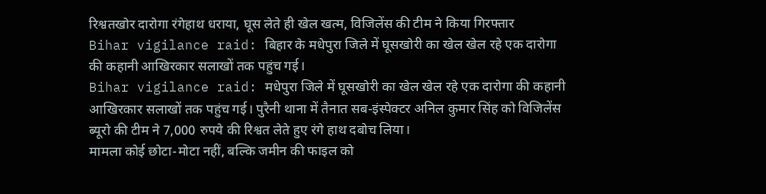रिश्वतखोर दारोगा रंगेहाथ धराया, घूस लेते ही खेल खत्म, विजिलेंस की टीम ने किया गिरफ्तार
Bihar vigilance raid: बिहार के मधेपुरा जिले में घूसखोरी का खेल खेल रहे एक दारोगा की कहानी आखिरकार सलाखों तक पहुंच गई।
Bihar vigilance raid: मधेपुरा जिले में घूसखोरी का खेल खेल रहे एक दारोगा की कहानी आखिरकार सलाखों तक पहुंच गई। पुरैनी थाना में तैनात सब-इंस्पेक्टर अनिल कुमार सिंह को विजिलेंस ब्यूरो की टीम ने 7,000 रुपये की रिश्वत लेते हुए रंगे हाथ दबोच लिया।
मामला कोई छोटा-मोटा नहीं, बल्कि जमीन की फाइल को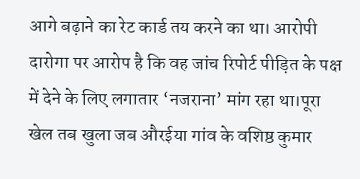आगे बढ़ाने का रेट कार्ड तय करने का था। आरोपी दारोगा पर आरोप है कि वह जांच रिपोर्ट पीड़ित के पक्ष में देने के लिए लगातार ‘नजराना’ मांग रहा था।पूरा खेल तब खुला जब औरईया गांव के वशिष्ठ कुमार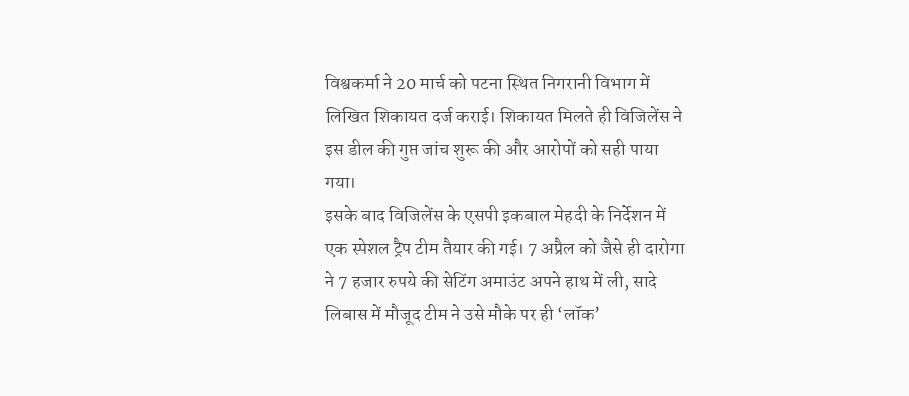विश्वकर्मा ने 20 मार्च को पटना स्थित निगरानी विभाग में लिखित शिकायत दर्ज कराई। शिकायत मिलते ही विजिलेंस ने इस डील की गुप्त जांच शुरू की और आरोपों को सही पाया गया।
इसके बाद विजिलेंस के एसपी इकबाल मेहदी के निर्देशन में एक स्पेशल ट्रैप टीम तैयार की गई। 7 अप्रैल को जैसे ही दारोगा ने 7 हजार रुपये की सेटिंग अमाउंट अपने हाथ में ली, सादे लिबास में मौजूद टीम ने उसे मौके पर ही ‘लॉक’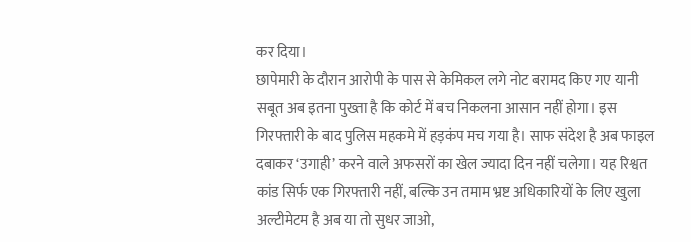कर दिया।
छापेमारी के दौरान आरोपी के पास से केमिकल लगे नोट बरामद किए गए यानी सबूत अब इतना पुख्ता है कि कोर्ट में बच निकलना आसान नहीं होगा। इस गिरफ्तारी के बाद पुलिस महकमे में हड़कंप मच गया है। साफ संदेश है अब फाइल दबाकर ‘उगाही’ करने वाले अफसरों का खेल ज्यादा दिन नहीं चलेगा। यह रिश्वत कांड सिर्फ एक गिरफ्तारी नहीं, बल्कि उन तमाम भ्रष्ट अधिकारियों के लिए खुला अल्टीमेटम है अब या तो सुधर जाओ,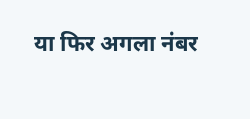या फिर अगला नंबर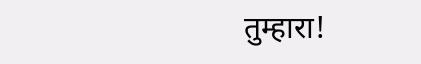तुम्हारा!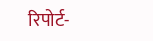रिपोर्ट-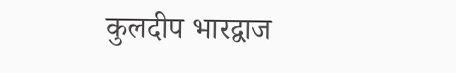कुलदीप भारद्वाज